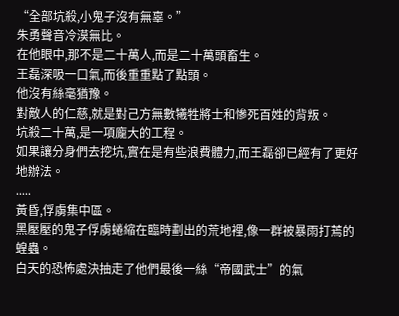“全部坑殺,小鬼子沒有無辜。”
朱勇聲音冷漠無比。
在他眼中,那不是二十萬人,而是二十萬頭畜生。
王磊深吸一口氣,而後重重點了點頭。
他沒有絲毫猶豫。
對敵人的仁慈,就是對己方無數犧牲將士和慘死百姓的背叛。
坑殺二十萬,是一項龐大的工程。
如果讓分身們去挖坑,實在是有些浪費體力,而王磊卻已經有了更好地辦法。
.....
黃昏,俘虜集中區。
黑壓壓的鬼子俘虜蜷縮在臨時劃出的荒地裡,像一群被暴雨打蔫的蝗蟲。
白天的恐怖處決抽走了他們最後一絲“帝國武士”的氣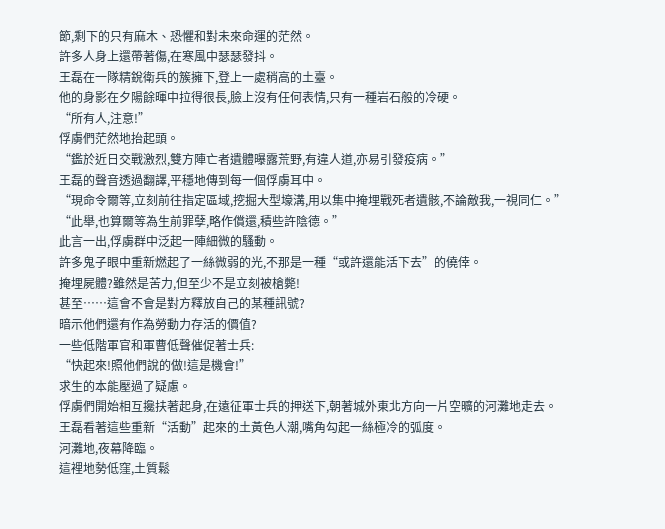節,剩下的只有麻木、恐懼和對未來命運的茫然。
許多人身上還帶著傷,在寒風中瑟瑟發抖。
王磊在一隊精銳衛兵的簇擁下,登上一處稍高的土臺。
他的身影在夕陽餘暉中拉得很長,臉上沒有任何表情,只有一種岩石般的冷硬。
“所有人,注意!”
俘虜們茫然地抬起頭。
“鑑於近日交戰激烈,雙方陣亡者遺體曝露荒野,有違人道,亦易引發疫病。”
王磊的聲音透過翻譯,平穩地傳到每一個俘虜耳中。
“現命令爾等,立刻前往指定區域,挖掘大型壕溝,用以集中掩埋戰死者遺骸,不論敵我,一視同仁。”
“此舉,也算爾等為生前罪孽,略作償還,積些許陰德。”
此言一出,俘虜群中泛起一陣細微的騷動。
許多鬼子眼中重新燃起了一絲微弱的光,不那是一種“或許還能活下去”的僥倖。
掩埋屍體?雖然是苦力,但至少不是立刻被槍斃!
甚至……這會不會是對方釋放自己的某種訊號?
暗示他們還有作為勞動力存活的價值?
一些低階軍官和軍曹低聲催促著士兵:
“快起來!照他們說的做!這是機會!”
求生的本能壓過了疑慮。
俘虜們開始相互攙扶著起身,在遠征軍士兵的押送下,朝著城外東北方向一片空曠的河灘地走去。
王磊看著這些重新“活動”起來的土黃色人潮,嘴角勾起一絲極冷的弧度。
河灘地,夜幕降臨。
這裡地勢低窪,土質鬆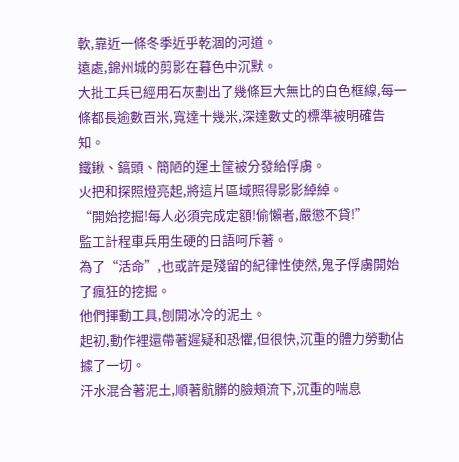軟,靠近一條冬季近乎乾涸的河道。
遠處,錦州城的剪影在暮色中沉默。
大批工兵已經用石灰劃出了幾條巨大無比的白色框線,每一條都長逾數百米,寬達十幾米,深達數丈的標準被明確告知。
鐵鍬、鎬頭、簡陋的運土筐被分發給俘虜。
火把和探照燈亮起,將這片區域照得影影綽綽。
“開始挖掘!每人必須完成定額!偷懶者,嚴懲不貸!”
監工計程車兵用生硬的日語呵斥著。
為了“活命”,也或許是殘留的紀律性使然,鬼子俘虜開始了瘋狂的挖掘。
他們揮動工具,刨開冰冷的泥土。
起初,動作裡還帶著遲疑和恐懼,但很快,沉重的體力勞動佔據了一切。
汗水混合著泥土,順著骯髒的臉頰流下,沉重的喘息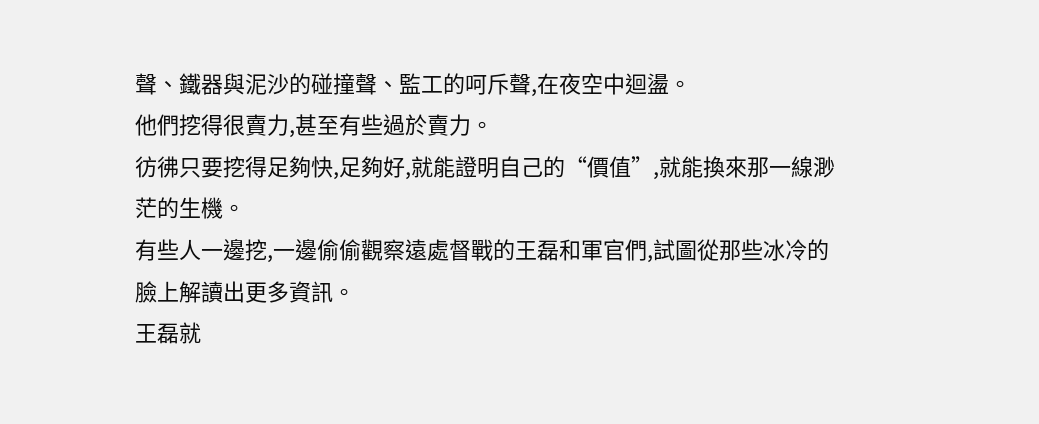聲、鐵器與泥沙的碰撞聲、監工的呵斥聲,在夜空中迴盪。
他們挖得很賣力,甚至有些過於賣力。
彷彿只要挖得足夠快,足夠好,就能證明自己的“價值”,就能換來那一線渺茫的生機。
有些人一邊挖,一邊偷偷觀察遠處督戰的王磊和軍官們,試圖從那些冰冷的臉上解讀出更多資訊。
王磊就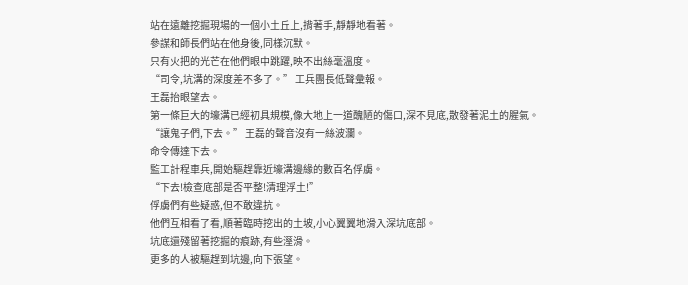站在遠離挖掘現場的一個小土丘上,揹著手,靜靜地看著。
參謀和師長們站在他身後,同樣沉默。
只有火把的光芒在他們眼中跳躍,映不出絲毫溫度。
“司令,坑溝的深度差不多了。” 工兵團長低聲彙報。
王磊抬眼望去。
第一條巨大的壕溝已經初具規模,像大地上一道醜陋的傷口,深不見底,散發著泥土的腥氣。
“讓鬼子們,下去。” 王磊的聲音沒有一絲波瀾。
命令傳達下去。
監工計程車兵,開始驅趕靠近壕溝邊緣的數百名俘虜。
“下去!檢查底部是否平整!清理浮土!”
俘虜們有些疑惑,但不敢違抗。
他們互相看了看,順著臨時挖出的土坡,小心翼翼地滑入深坑底部。
坑底還殘留著挖掘的痕跡,有些溼滑。
更多的人被驅趕到坑邊,向下張望。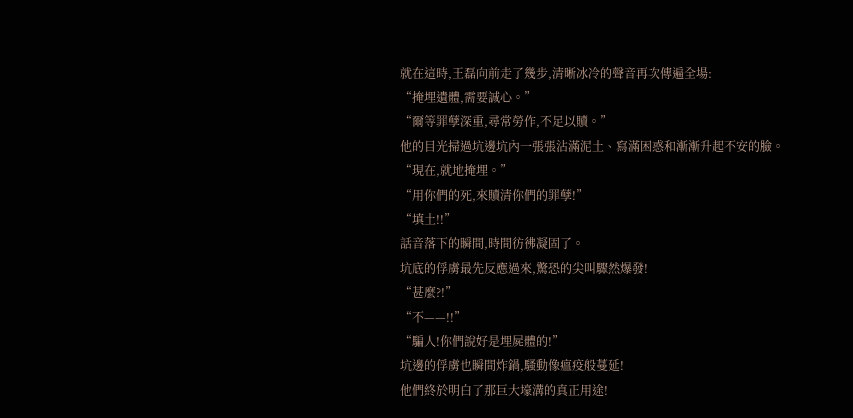就在這時,王磊向前走了幾步,清晰冰冷的聲音再次傳遍全場:
“掩埋遺體,需要誠心。”
“爾等罪孽深重,尋常勞作,不足以贖。”
他的目光掃過坑邊坑內一張張沾滿泥土、寫滿困惑和漸漸升起不安的臉。
“現在,就地掩埋。”
“用你們的死,來贖清你們的罪孽!”
“填土!!”
話音落下的瞬間,時間彷彿凝固了。
坑底的俘虜最先反應過來,驚恐的尖叫驟然爆發!
“甚麼?!”
“不——!!”
“騙人!你們說好是埋屍體的!”
坑邊的俘虜也瞬間炸鍋,騷動像瘟疫般蔓延!
他們終於明白了那巨大壕溝的真正用途!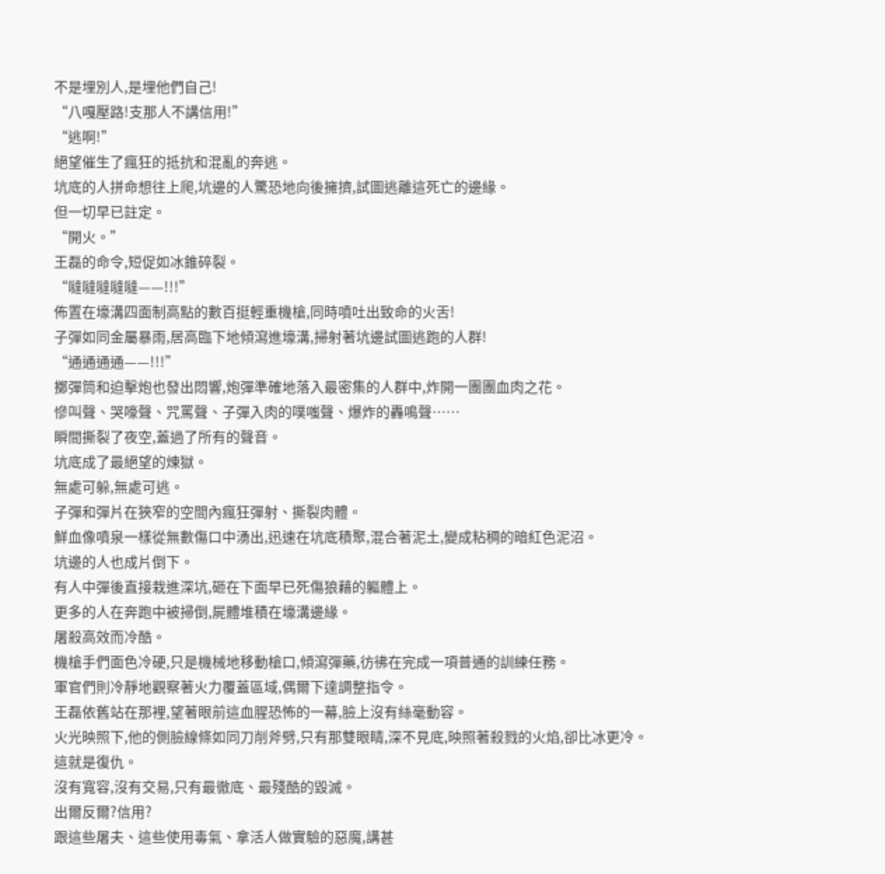不是埋別人,是埋他們自己!
“八嘎壓路!支那人不講信用!”
“逃啊!”
絕望催生了瘋狂的抵抗和混亂的奔逃。
坑底的人拼命想往上爬,坑邊的人驚恐地向後擁擠,試圖逃離這死亡的邊緣。
但一切早已註定。
“開火。”
王磊的命令,短促如冰錐碎裂。
“噠噠噠噠噠——!!!”
佈置在壕溝四面制高點的數百挺輕重機槍,同時噴吐出致命的火舌!
子彈如同金屬暴雨,居高臨下地傾瀉進壕溝,掃射著坑邊試圖逃跑的人群!
“通通通通——!!!”
擲彈筒和迫擊炮也發出悶響,炮彈準確地落入最密集的人群中,炸開一團團血肉之花。
慘叫聲、哭嚎聲、咒罵聲、子彈入肉的噗嗤聲、爆炸的轟鳴聲……
瞬間撕裂了夜空,蓋過了所有的聲音。
坑底成了最絕望的煉獄。
無處可躲,無處可逃。
子彈和彈片在狹窄的空間內瘋狂彈射、撕裂肉體。
鮮血像噴泉一樣從無數傷口中湧出,迅速在坑底積聚,混合著泥土,變成粘稠的暗紅色泥沼。
坑邊的人也成片倒下。
有人中彈後直接栽進深坑,砸在下面早已死傷狼藉的軀體上。
更多的人在奔跑中被掃倒,屍體堆積在壕溝邊緣。
屠殺高效而冷酷。
機槍手們面色冷硬,只是機械地移動槍口,傾瀉彈藥,彷彿在完成一項普通的訓練任務。
軍官們則冷靜地觀察著火力覆蓋區域,偶爾下達調整指令。
王磊依舊站在那裡,望著眼前這血腥恐怖的一幕,臉上沒有絲毫動容。
火光映照下,他的側臉線條如同刀削斧劈,只有那雙眼睛,深不見底,映照著殺戮的火焰,卻比冰更冷。
這就是復仇。
沒有寬容,沒有交易,只有最徹底、最殘酷的毀滅。
出爾反爾?信用?
跟這些屠夫、這些使用毒氣、拿活人做實驗的惡魔,講甚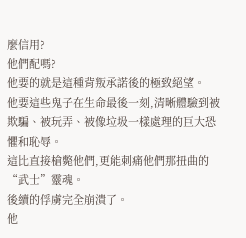麼信用?
他們配嗎?
他要的就是這種背叛承諾後的極致絕望。
他要這些鬼子在生命最後一刻,清晰體驗到被欺騙、被玩弄、被像垃圾一樣處理的巨大恐懼和恥辱。
這比直接槍斃他們,更能刺痛他們那扭曲的“武士”靈魂。
後續的俘虜完全崩潰了。
他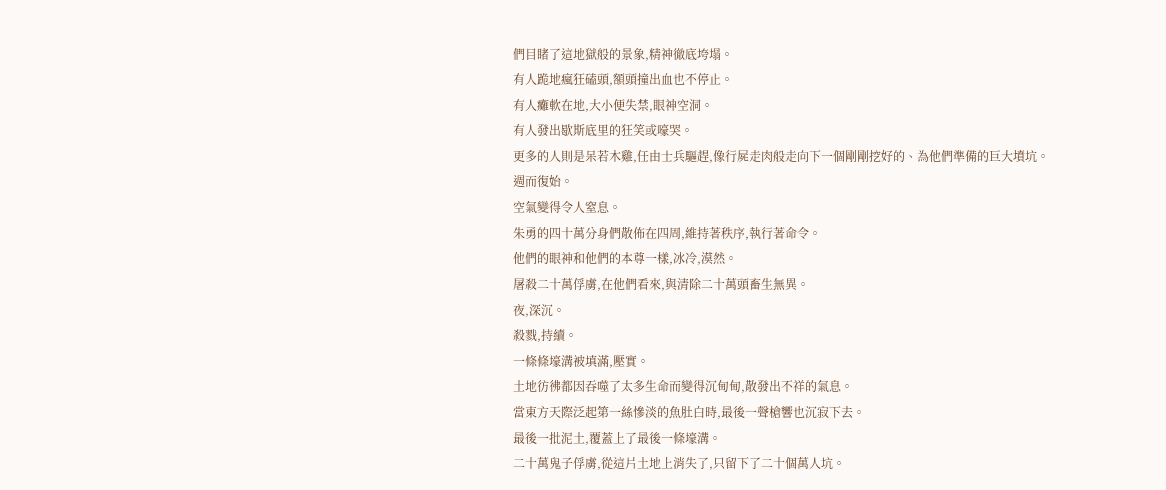們目睹了這地獄般的景象,精神徹底垮塌。
有人跪地瘋狂磕頭,額頭撞出血也不停止。
有人癱軟在地,大小便失禁,眼神空洞。
有人發出歇斯底里的狂笑或嚎哭。
更多的人則是呆若木雞,任由士兵驅趕,像行屍走肉般走向下一個剛剛挖好的、為他們準備的巨大墳坑。
週而復始。
空氣變得令人窒息。
朱勇的四十萬分身們散佈在四周,維持著秩序,執行著命令。
他們的眼神和他們的本尊一樣,冰冷,漠然。
屠殺二十萬俘虜,在他們看來,與清除二十萬頭畜生無異。
夜,深沉。
殺戮,持續。
一條條壕溝被填滿,壓實。
土地彷彿都因吞噬了太多生命而變得沉甸甸,散發出不祥的氣息。
當東方天際泛起第一絲慘淡的魚肚白時,最後一聲槍響也沉寂下去。
最後一批泥土,覆蓋上了最後一條壕溝。
二十萬鬼子俘虜,從這片土地上消失了,只留下了二十個萬人坑。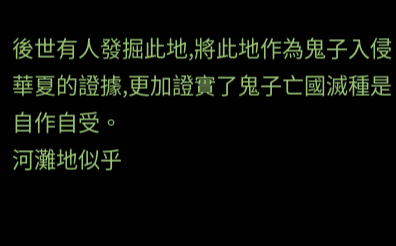後世有人發掘此地,將此地作為鬼子入侵華夏的證據,更加證實了鬼子亡國滅種是自作自受。
河灘地似乎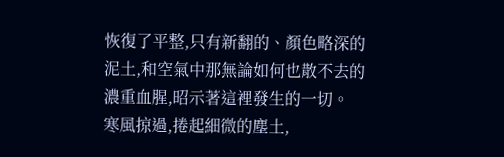恢復了平整,只有新翻的、顏色略深的泥土,和空氣中那無論如何也散不去的濃重血腥,昭示著這裡發生的一切。
寒風掠過,捲起細微的塵土,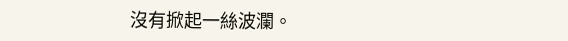沒有掀起一絲波瀾。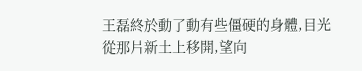王磊終於動了動有些僵硬的身體,目光從那片新土上移開,望向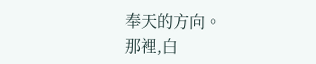奉天的方向。
那裡,白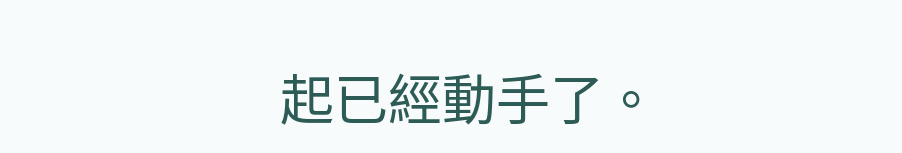起已經動手了。